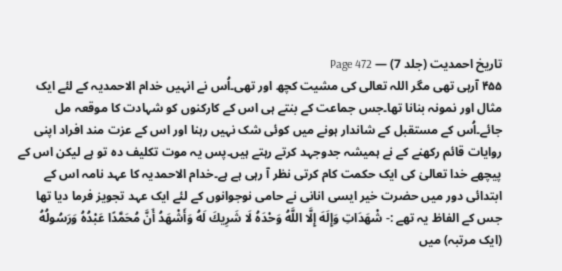تاریخ احمدیت (جلد 7) — Page 472
۴۵۵ آرہی تھی مگر اللہ تعالی کی مشیت کچھ اور تھی۔اُس نے انہیں خدام الاحمدیہ کے لئے ایک مثال اور نمونہ بنانا تھا۔جس جماعت کے بنتے ہی اس کے کارکنوں کو شہادت کا موقعہ مل جائے۔اُس کے مستقبل کے شاندار ہونے میں کوئی شک نہیں رہنا اور اس کے عزت مند افراد اپنی روایات قائم رکھنے کے نے ہمیشہ جدوجہد کرتے رہتے ہیں۔پس یہ موت تکلیف دہ تو ہے لیکن اس کے پیچھے خدا تعالیٰ کی ایک حکمت کام کرتی نظر آ رہی ہے ہے۔خدام الاحمدیہ کا عہد نامہ اس کے ابتدائی دور میں حضرت خیر ایسی انانی نے حامی نوجوانوں کے لئے ایک عہد تجویز فرما دیا تھا جس کے الفاظ یہ تھے :- شْهَدَاتِ وَإِلَهَ إِلَّا اللَّهُ وَحْدَهُ لَا شَرِيكَ لَهُ وَأَشْهَدُ أَنَّ مُحَمَّدًا عَبْدُهُ وَرَسُولُهُ (ایک مرتبہ) میں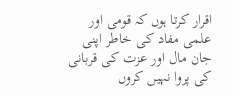اقرار کرتا ہوں کہ قومی اور علمی مفاد کی خاطر اپنی جان مال اور عزت کی قربانی کی پروا نہیں کروں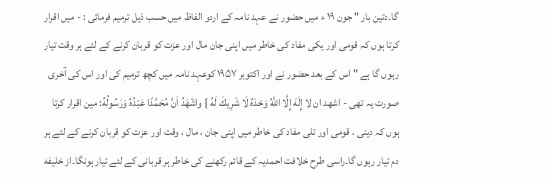گا۔دتین بار " جون ۱۹ ء میں حضور نے عہد نامہ کے اردو الفاظ میں حسب ذیل ترمیم فرمائی : - میں اقرار کرتا ہوں کہ قومی اور یکی مفاد کی خاطر میں اپنی جان مال اور عزت کو قربان کرنے کے لئے ہر وقت تیار رہوں گا ہے " اس کے بعد حضور نے اور اکتوبر ۱۹۵۷ کوعہد نامہ میں کچھ ترمیم کی اور اس کی آخری صورت یہ تھی - اشهد ان لا إِلَهَ إِلَّا اللَّهُ وَحْدَهُ لَا شَرِيكَ لَهُ } واشْهَدُ اَنَّ مُحَمَّدًا عَبْدُهُ وَرَسُولُهُ: مین اقرار کرتا ہوں کہ دینی ، قومی اور تلی مفاد کی خاطر میں اپنی جان ، مال ، وقت اور عزت کو قربان کرنے کے لئے ہر دم تیار رہوں گا۔راسی طرح خلافت احمدیہ کے قائم رکھنے کی خاطر ہر قربانی کے لئے تیار ہونگا۔از خلیفه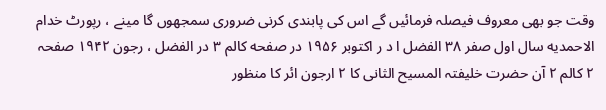وقت جو بھی معروف فیصلہ فرمائیں گے اس کی پابندی کرنی ضروری سمجھوں گا مینے ، رپورٹ خدام الاحمدیه سال اول صفر ۳۸ الفضل ا د ر اکتوبر ۱۹۵۶ در صفحه کالم ۳ در الفضل ، رجون ۱۹۴۲ صفحہ ۲ کالم ۲ آن حضرت خلیفتہ المسیح الثانی کا ۲ ارجون ائر کا منظور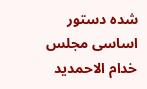شده دستور اساسی مجلس خدام الاحمدید